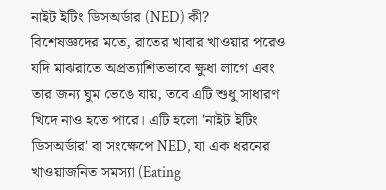নাইট ইটিং ডিসঅর্ডার (NED) কী?
বিশেষজ্ঞদের মতে, রাতের খাবার খাওয়ার পরেও যদি মাঝরাতে অপ্রত্যাশিতভাবে ক্ষুধা লাগে এবং তার জন্য ঘুম ভেঙে যায়, তবে এটি শুধু সাধারণ খিদে নাও হতে পারে। এটি হলো 'নাইট ইটিং ডিসঅর্ডার' বা সংক্ষেপে NED, যা এক ধরনের খাওয়াজনিত সমস্যা (Eating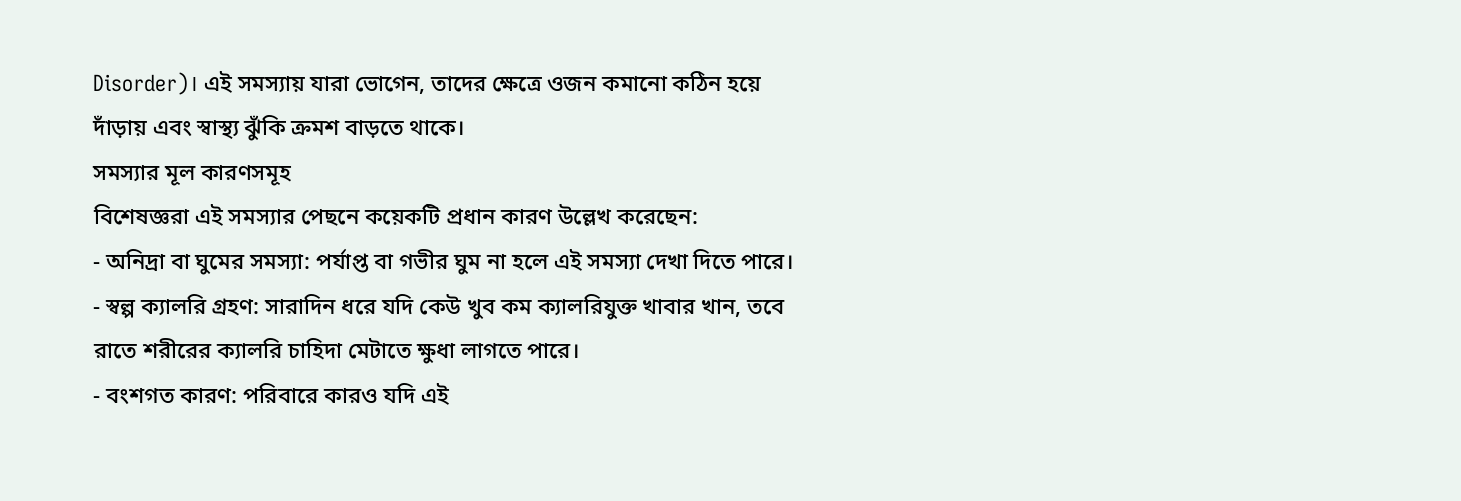Disorder)। এই সমস্যায় যারা ভোগেন, তাদের ক্ষেত্রে ওজন কমানো কঠিন হয়ে দাঁড়ায় এবং স্বাস্থ্য ঝুঁকি ক্রমশ বাড়তে থাকে।
সমস্যার মূল কারণসমূহ
বিশেষজ্ঞরা এই সমস্যার পেছনে কয়েকটি প্রধান কারণ উল্লেখ করেছেন:
- অনিদ্রা বা ঘুমের সমস্যা: পর্যাপ্ত বা গভীর ঘুম না হলে এই সমস্যা দেখা দিতে পারে।
- স্বল্প ক্যালরি গ্রহণ: সারাদিন ধরে যদি কেউ খুব কম ক্যালরিযুক্ত খাবার খান, তবে রাতে শরীরের ক্যালরি চাহিদা মেটাতে ক্ষুধা লাগতে পারে।
- বংশগত কারণ: পরিবারে কারও যদি এই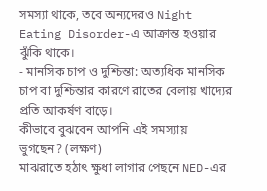সমস্যা থাকে, তবে অন্যদেরও Night Eating Disorder-এ আক্রান্ত হওয়ার ঝুঁকি থাকে।
- মানসিক চাপ ও দুশ্চিন্তা: অত্যধিক মানসিক চাপ বা দুশ্চিন্তার কারণে রাতের বেলায় খাদ্যের প্রতি আকর্ষণ বাড়ে।
কীভাবে বুঝবেন আপনি এই সমস্যায় ভুগছেন? (লক্ষণ)
মাঝরাতে হঠাৎ ক্ষুধা লাগার পেছনে NED-এর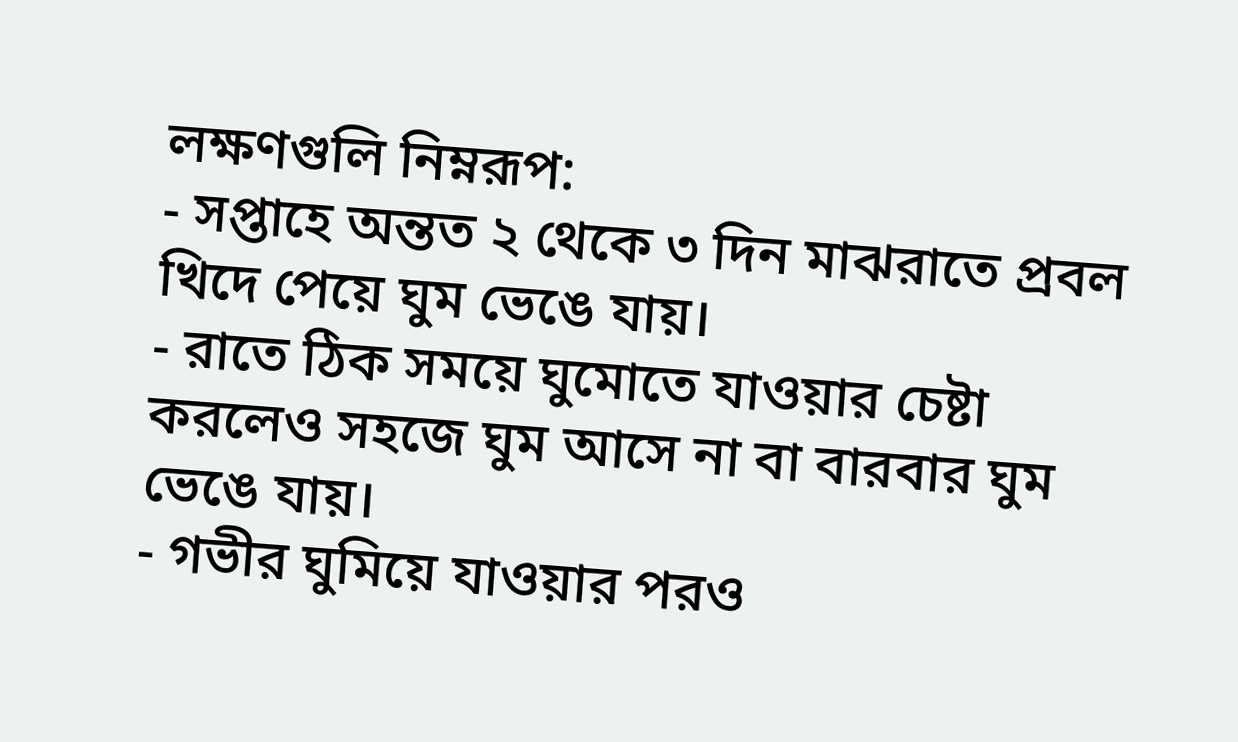লক্ষণগুলি নিম্নরূপ:
- সপ্তাহে অন্তত ২ থেকে ৩ দিন মাঝরাতে প্রবল খিদে পেয়ে ঘুম ভেঙে যায়।
- রাতে ঠিক সময়ে ঘুমোতে যাওয়ার চেষ্টা করলেও সহজে ঘুম আসে না বা বারবার ঘুম ভেঙে যায়।
- গভীর ঘুমিয়ে যাওয়ার পরও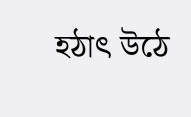হঠাৎ উঠে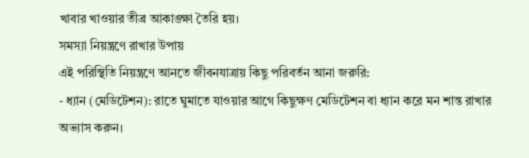খাবার খাওয়ার তীব্র আকাঙ্ক্ষা তৈরি হয়।
সমস্যা নিয়ন্ত্রণে রাখার উপায়
এই পরিস্থিতি নিয়ন্ত্রণে আনতে জীবনযাত্রায় কিছু পরিবর্তন আনা জরুরি:
- ধ্যান (মেডিটেশন): রাতে ঘুমাতে যাওয়ার আগে কিছুক্ষণ মেডিটেশন বা ধ্যান করে মন শান্ত রাখার অভ্যাস করুন।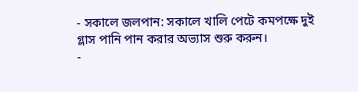- সকালে জলপান: সকালে খালি পেটে কমপক্ষে দুই গ্লাস পানি পান করার অভ্যাস শুরু করুন।
-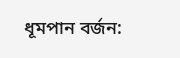ধূমপান বর্জন: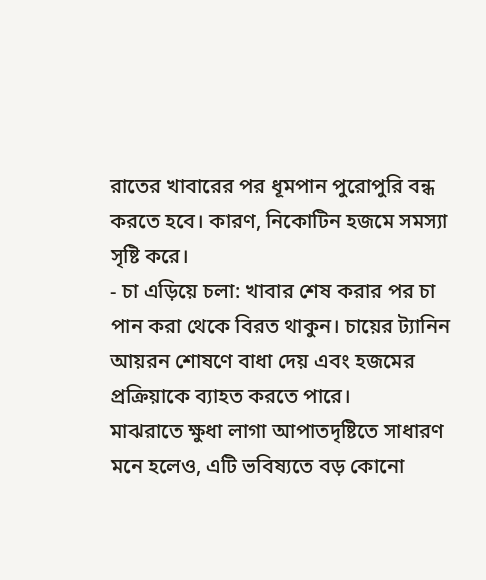রাতের খাবারের পর ধূমপান পুরোপুরি বন্ধ করতে হবে। কারণ, নিকোটিন হজমে সমস্যা সৃষ্টি করে।
- চা এড়িয়ে চলা: খাবার শেষ করার পর চা পান করা থেকে বিরত থাকুন। চায়ের ট্যানিন আয়রন শোষণে বাধা দেয় এবং হজমের প্রক্রিয়াকে ব্যাহত করতে পারে।
মাঝরাতে ক্ষুধা লাগা আপাতদৃষ্টিতে সাধারণ মনে হলেও, এটি ভবিষ্যতে বড় কোনো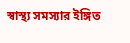স্বাস্থ্য সমস্যার ইঙ্গিত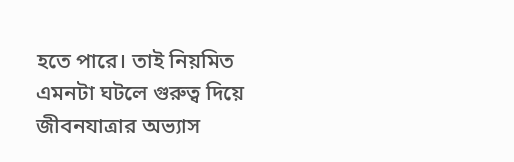হতে পারে। তাই নিয়মিত এমনটা ঘটলে গুরুত্ব দিয়ে জীবনযাত্রার অভ্যাস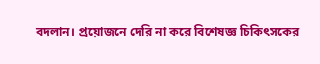বদলান। প্রয়োজনে দেরি না করে বিশেষজ্ঞ চিকিৎসকের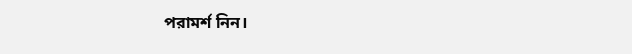পরামর্শ নিন।